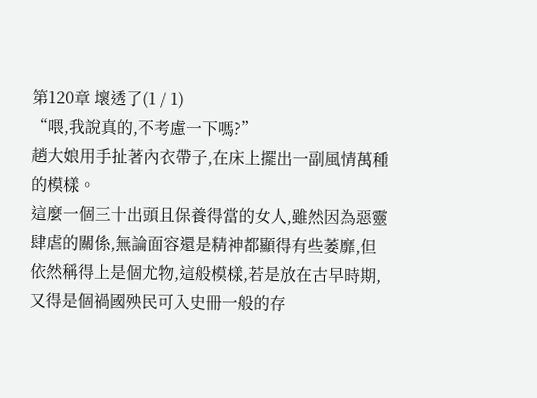第120章 壞透了(1 / 1)
“喂,我說真的,不考慮一下嗎?”
趙大娘用手扯著內衣帶子,在床上擺出一副風情萬種的模樣。
這麼一個三十出頭且保養得當的女人,雖然因為惡靈肆虐的關係,無論面容還是精神都顯得有些萎靡,但依然稱得上是個尤物,這般模樣,若是放在古早時期,又得是個禍國殃民可入史冊一般的存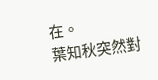在。
葉知秋突然對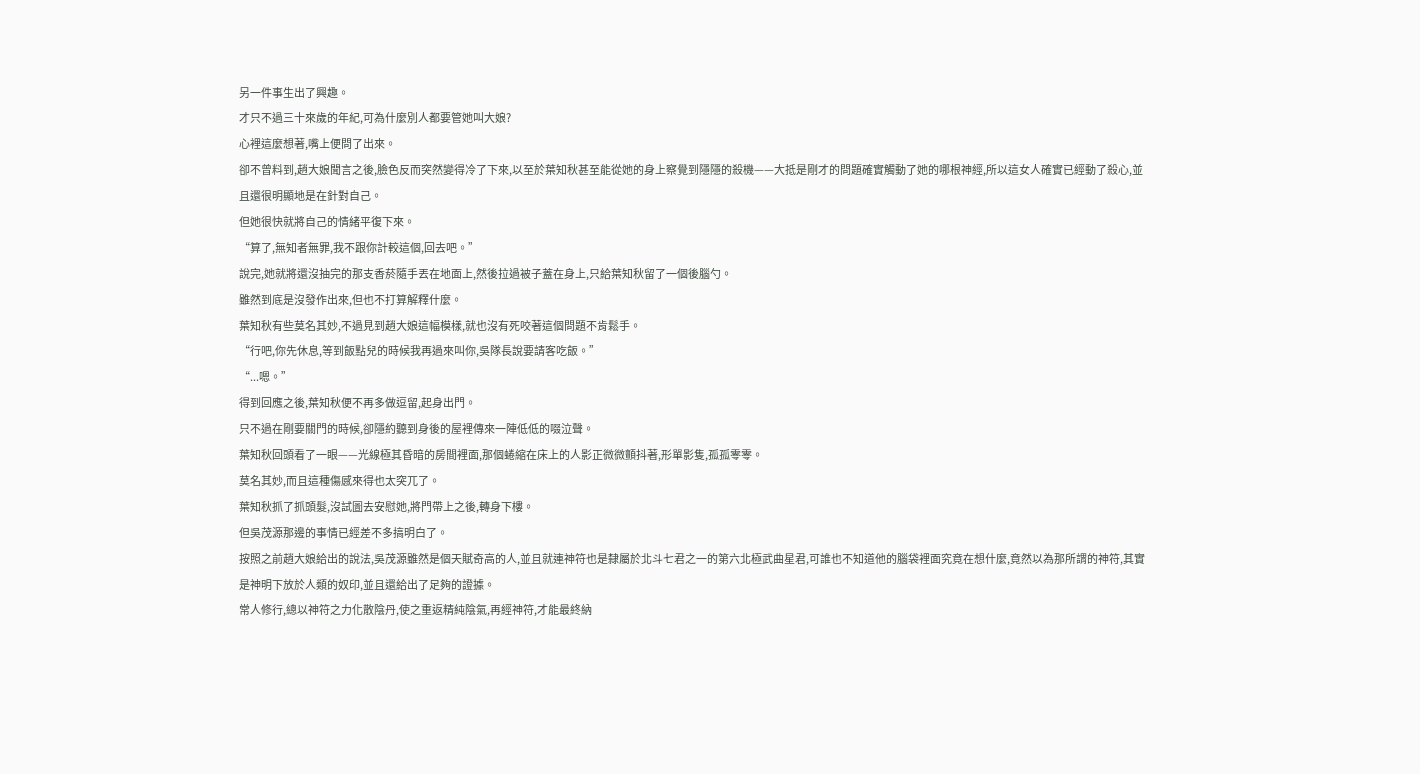另一件事生出了興趣。
才只不過三十來歲的年紀,可為什麼別人都要管她叫大娘?
心裡這麼想著,嘴上便問了出來。
卻不曾料到,趙大娘聞言之後,臉色反而突然變得冷了下來,以至於葉知秋甚至能從她的身上察覺到隱隱的殺機——大抵是剛才的問題確實觸動了她的哪根神經,所以這女人確實已經動了殺心,並且還很明顯地是在針對自己。
但她很快就將自己的情緒平復下來。
“算了,無知者無罪,我不跟你計較這個,回去吧。”
說完,她就將還沒抽完的那支香菸隨手丟在地面上,然後拉過被子蓋在身上,只給葉知秋留了一個後腦勺。
雖然到底是沒發作出來,但也不打算解釋什麼。
葉知秋有些莫名其妙,不過見到趙大娘這幅模樣,就也沒有死咬著這個問題不肯鬆手。
“行吧,你先休息,等到飯點兒的時候我再過來叫你,吳隊長說要請客吃飯。”
“...嗯。”
得到回應之後,葉知秋便不再多做逗留,起身出門。
只不過在剛要關門的時候,卻隱約聽到身後的屋裡傳來一陣低低的啜泣聲。
葉知秋回頭看了一眼——光線極其昏暗的房間裡面,那個蜷縮在床上的人影正微微顫抖著,形單影隻,孤孤零零。
莫名其妙,而且這種傷感來得也太突兀了。
葉知秋抓了抓頭髮,沒試圖去安慰她,將門帶上之後,轉身下樓。
但吳茂源那邊的事情已經差不多搞明白了。
按照之前趙大娘給出的說法,吳茂源雖然是個天賦奇高的人,並且就連神符也是隸屬於北斗七君之一的第六北極武曲星君,可誰也不知道他的腦袋裡面究竟在想什麼,竟然以為那所謂的神符,其實是神明下放於人類的奴印,並且還給出了足夠的證據。
常人修行,總以神符之力化散陰丹,使之重返精純陰氣,再經神符,才能最終納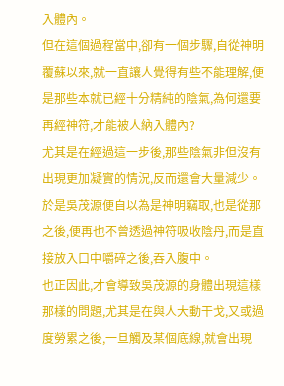入體內。
但在這個過程當中,卻有一個步驟,自從神明覆蘇以來,就一直讓人覺得有些不能理解,便是那些本就已經十分精純的陰氣,為何還要再經神符,才能被人納入體內?
尤其是在經過這一步後,那些陰氣非但沒有出現更加凝實的情況,反而還會大量減少。
於是吳茂源便自以為是神明竊取,也是從那之後,便再也不曾透過神符吸收陰丹,而是直接放入口中嚼碎之後,吞入腹中。
也正因此,才會導致吳茂源的身體出現這樣那樣的問題,尤其是在與人大動干戈,又或過度勞累之後,一旦觸及某個底線,就會出現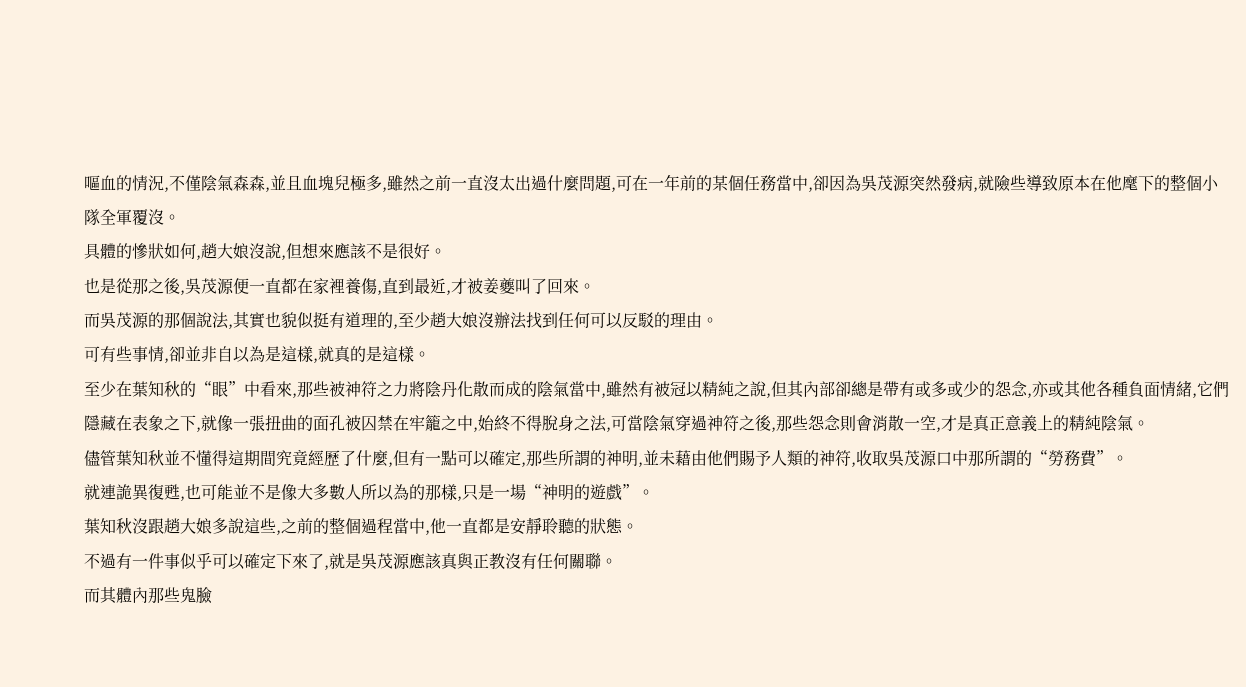嘔血的情況,不僅陰氣森森,並且血塊兒極多,雖然之前一直沒太出過什麼問題,可在一年前的某個任務當中,卻因為吳茂源突然發病,就險些導致原本在他麾下的整個小隊全軍覆沒。
具體的慘狀如何,趙大娘沒說,但想來應該不是很好。
也是從那之後,吳茂源便一直都在家裡養傷,直到最近,才被姜夔叫了回來。
而吳茂源的那個說法,其實也貌似挺有道理的,至少趙大娘沒辦法找到任何可以反駁的理由。
可有些事情,卻並非自以為是這樣,就真的是這樣。
至少在葉知秋的“眼”中看來,那些被神符之力將陰丹化散而成的陰氣當中,雖然有被冠以精純之說,但其內部卻總是帶有或多或少的怨念,亦或其他各種負面情緒,它們隱藏在表象之下,就像一張扭曲的面孔被囚禁在牢籠之中,始終不得脫身之法,可當陰氣穿過神符之後,那些怨念則會消散一空,才是真正意義上的精純陰氣。
儘管葉知秋並不懂得這期間究竟經歷了什麼,但有一點可以確定,那些所謂的神明,並未藉由他們賜予人類的神符,收取吳茂源口中那所謂的“勞務費”。
就連詭異復甦,也可能並不是像大多數人所以為的那樣,只是一場“神明的遊戲”。
葉知秋沒跟趙大娘多說這些,之前的整個過程當中,他一直都是安靜聆聽的狀態。
不過有一件事似乎可以確定下來了,就是吳茂源應該真與正教沒有任何關聯。
而其體內那些鬼臉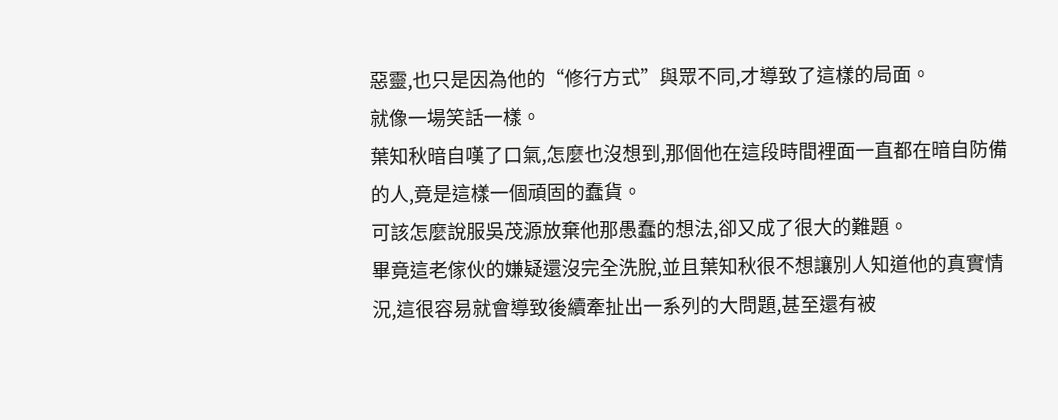惡靈,也只是因為他的“修行方式”與眾不同,才導致了這樣的局面。
就像一場笑話一樣。
葉知秋暗自嘆了口氣,怎麼也沒想到,那個他在這段時間裡面一直都在暗自防備的人,竟是這樣一個頑固的蠢貨。
可該怎麼說服吳茂源放棄他那愚蠢的想法,卻又成了很大的難題。
畢竟這老傢伙的嫌疑還沒完全洗脫,並且葉知秋很不想讓別人知道他的真實情況,這很容易就會導致後續牽扯出一系列的大問題,甚至還有被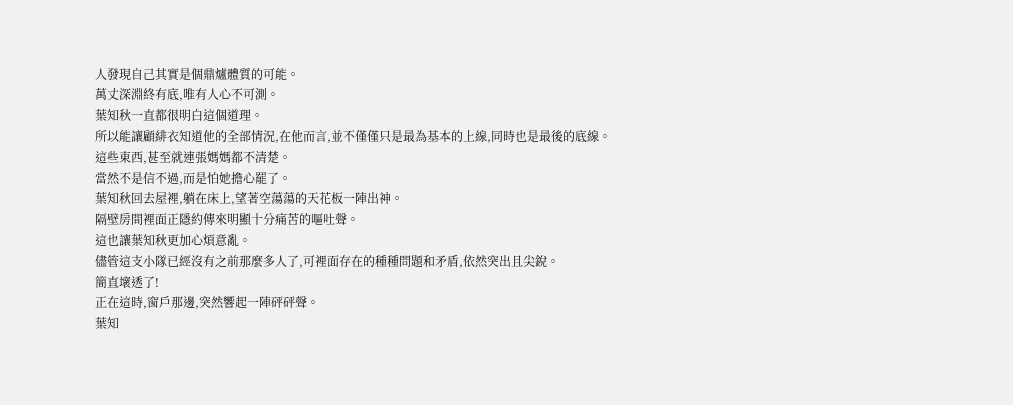人發現自己其實是個鼎爐體質的可能。
萬丈深淵終有底,唯有人心不可測。
葉知秋一直都很明白這個道理。
所以能讓顧緋衣知道他的全部情況,在他而言,並不僅僅只是最為基本的上線,同時也是最後的底線。
這些東西,甚至就連張媽媽都不清楚。
當然不是信不過,而是怕她擔心罷了。
葉知秋回去屋裡,躺在床上,望著空蕩蕩的天花板一陣出神。
隔壁房間裡面正隱約傳來明顯十分痛苦的嘔吐聲。
這也讓葉知秋更加心煩意亂。
儘管這支小隊已經沒有之前那麼多人了,可裡面存在的種種問題和矛盾,依然突出且尖銳。
簡直壞透了!
正在這時,窗戶那邊,突然響起一陣砰砰聲。
葉知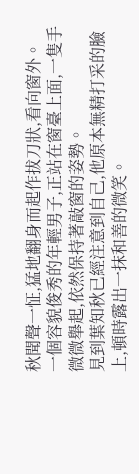秋聞聲一怔,猛地翻身而起作拔刀狀,看向窗外。
一個容貌俊秀的年輕男子,正站在窗臺上面,一隻手微微舉起,依然保持著敲窗的姿勢。
見到葉知秋已經注意到自己,他原本無精打采的臉上,頓時露出一抹和善的微笑。